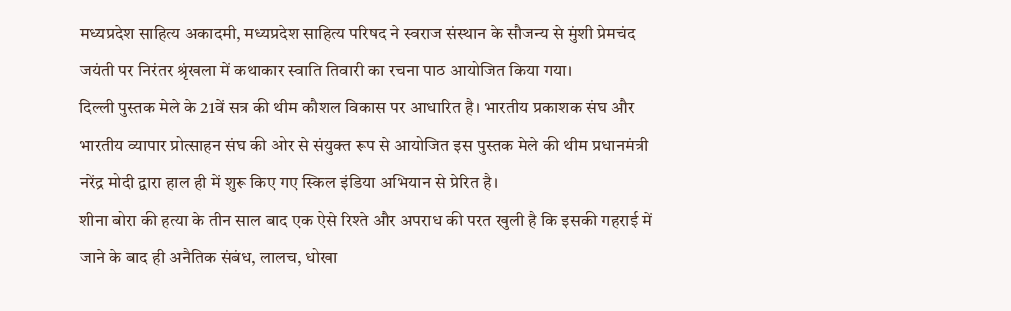मध्यप्रदेश साहित्य अकादमी, मध्यप्रदेश साहित्य परिषद ने स्वराज संस्थान के सौजन्य से मुंशी प्रेमचंद जयंती पर निरंतर श्रृंखला में कथाकार स्वाति तिवारी का रचना पाठ आयोजित किया गया।
दिल्ली पुस्तक मेले के 21वें सत्र की थीम कौशल विकास पर आधारित है। भारतीय प्रकाशक संघ और भारतीय व्यापार प्रोत्साहन संघ की ओर से संयुक्त रूप से आयोजित इस पुस्तक मेले की थीम प्रधानमंत्री नरेंद्र मोदी द्वारा हाल ही में शुरू किए गए स्किल इंडिया अभियान से प्रेरित है।
शीना बोरा की हत्या के तीन साल बाद एक ऐसे रिश्ते और अपराध की परत खुली है कि इसकी गहराई में जाने के बाद ही अनैतिक संबंध, लालच, धोखा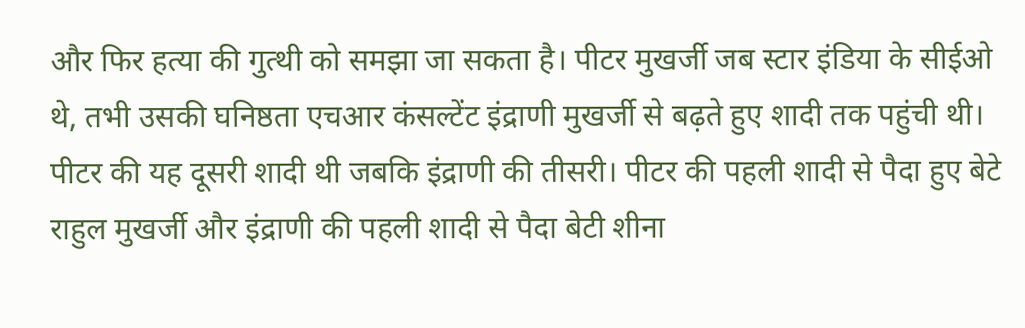और फिर हत्या की गुत्थी को समझा जा सकता है। पीटर मुखर्जी जब स्टार इंडिया के सीईओ थे, तभी उसकी घनिष्ठता एचआर कंसल्टेंट इंद्राणी मुखर्जी से बढ़ते हुए शादी तक पहुंची थी। पीटर की यह दूसरी शादी थी जबकि इंद्राणी की तीसरी। पीटर की पहली शादी से पैदा हुए बेटे राहुल मुखर्जी और इंद्राणी की पहली शादी से पैदा बेटी शीना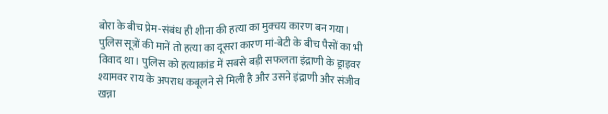बोरा के बीच प्रेम-संबंध ही शीना की हत्या का मुक्चय कारण बन गया। पुलिस सूत्रों की मानें तो हत्या का दूसरा कारण मां-बेटी के बीच पैसों का भी विवाद था। पुलिस को हत्याकांड में सबसे बड़ी सफलता इंद्राणी के ड्राइवर श्यामवर राय के अपराध कबूलने से मिली है और उसने इंद्राणी और संजीव खन्ना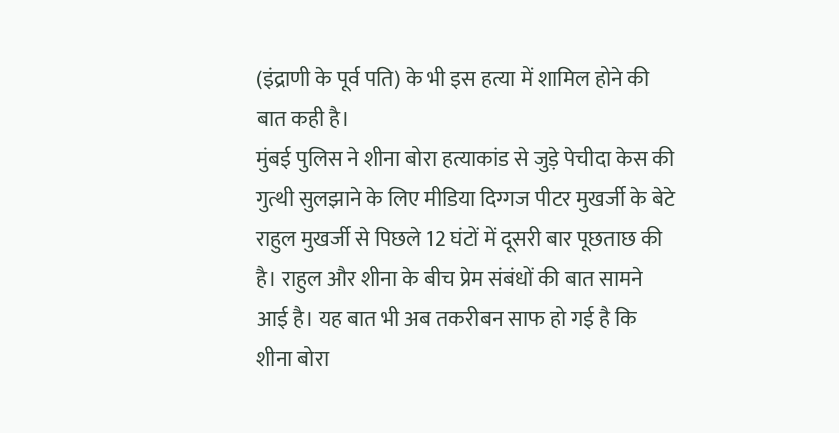(इंद्राणी के पूर्व पति) के भी इस हत्या में शामिल होने की बात कही है।
मुंबई पुलिस ने शीना बोरा हत्याकांड से जुड़े पेचीदा केस की गुत्थी सुलझाने के लिए मीडिया दिग्गज पीटर मुखर्जी के बेटे राहुल मुखर्जी से पिछले 12 घंटों में दूसरी बार पूछताछ की है। राहुल और शीना के बीच प्रेम संबंधों की बात सामने आई है। यह बात भी अब तकरीबन साफ हो गई है कि शीना बोरा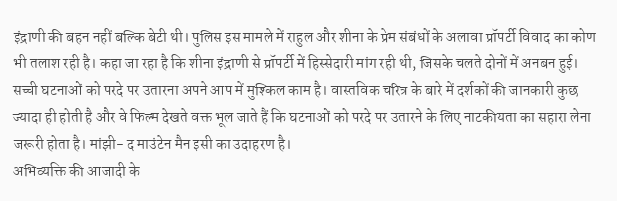इंद्राणी की बहन नहीं बल्कि बेटी थी। पुलिस इस मामले में राहुल और शीना के प्रेम संबंधों के अलावा प्रॉपर्टी विवाद का कोण भी तलाश रही है। कहा जा रहा है कि शीना इंद्राणी से प्रॉपर्टी में हिस्सेदारी मांग रही थी, जिसके चलते दोनों में अनबन हुई।
सच्ची घटनाओं को परदे पर उतारना अपने आप में मुश्किल काम है। वास्तविक चरित्र के बारे में दर्शकों की जानकारी कुछ ज्यादा ही होती है और वे फिल्म देखते वक्त भूल जाते हैं कि घटनाओं को परदे पर उतारने के लिए नाटकीयता का सहारा लेना जरूरी होता है। मांझी- द माउंटेन मैन इसी का उदाहरण है।
अभिव्यक्ति की आजादी के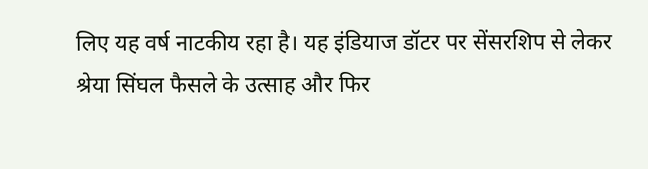लिए यह वर्ष नाटकीय रहा है। यह इंडियाज डॉटर पर सेंसरशिप से लेकर श्रेया सिंघल फैसले के उत्साह और फिर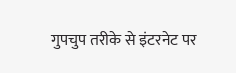गुपचुप तरीके से इंटरनेट पर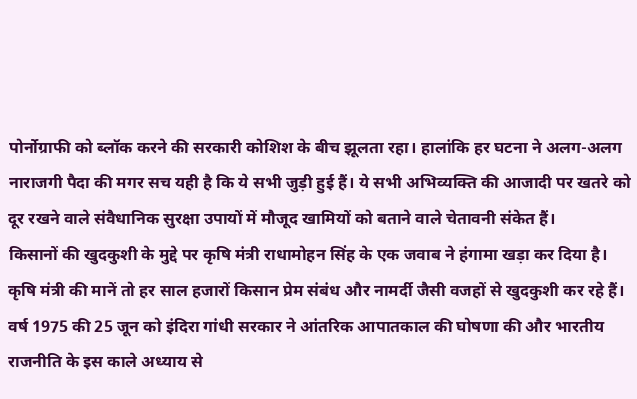पोर्नोग्राफी को ब्लॉक करने की सरकारी कोशिश के बीच झूलता रहा। हालांकि हर घटना ने अलग-अलग नाराजगी पैदा की मगर सच यही है कि ये सभी जुड़ी हुई हैं। ये सभी अभिव्यक्ति की आजादी पर खतरे को दूर रखने वाले संवैधानिक सुरक्षा उपायों में मौजूद खामियों को बताने वाले चेतावनी संकेत हैं।
किसानों की खुदकुशी के मुद्दे पर कृषि मंत्री राधामोहन सिंह के एक जवाब ने हंगामा खड़ा कर दिया है। कृषि मंत्री की मानें तो हर साल हजारों किसान प्रेम संबंध और नामर्दी जैसी वजहों से खुदकुशी कर रहे हैं।
वर्ष 1975 की 25 जून को इंदिरा गांधी सरकार ने आंतरिक आपातकाल की घोषणा की और भारतीय राजनीति के इस काले अध्याय से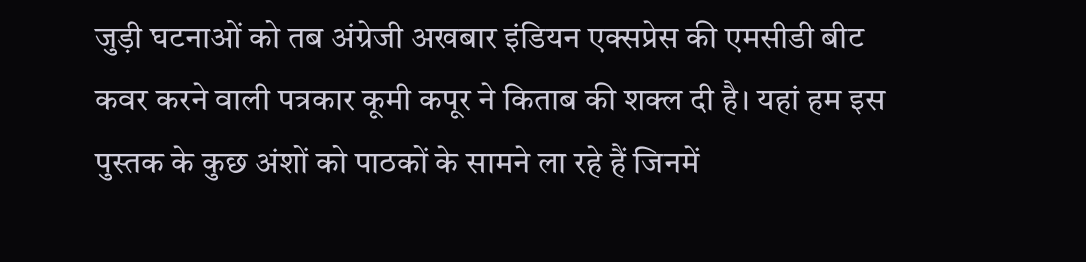जुड़ी घटनाओं को तब अंग्रेजी अखबार इंडियन एक्सप्रेस की एमसीडी बीट कवर करने वाली पत्रकार कूमी कपूर ने किताब की शक्ल दी है। यहां हम इस पुस्तक के कुछ अंशों को पाठकों के सामने ला रहे हैं जिनमें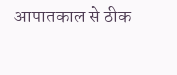आपातकाल से ठीक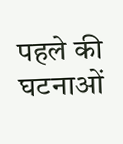पहले की घटनाओं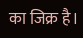का जिक्र है।